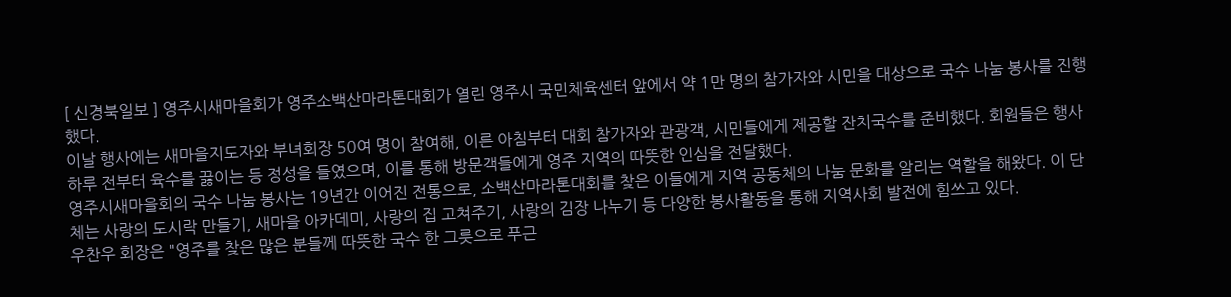[ 신경북일보 ] 영주시새마을회가 영주소백산마라톤대회가 열린 영주시 국민체육센터 앞에서 약 1만 명의 참가자와 시민을 대상으로 국수 나눔 봉사를 진행했다.
이날 행사에는 새마을지도자와 부녀회장 50여 명이 참여해, 이른 아침부터 대회 참가자와 관광객, 시민들에게 제공할 잔치국수를 준비했다. 회원들은 행사 하루 전부터 육수를 끓이는 등 정성을 들였으며, 이를 통해 방문객들에게 영주 지역의 따뜻한 인심을 전달했다.
영주시새마을회의 국수 나눔 봉사는 19년간 이어진 전통으로, 소백산마라톤대회를 찾은 이들에게 지역 공동체의 나눔 문화를 알리는 역할을 해왔다. 이 단체는 사랑의 도시락 만들기, 새마을 아카데미, 사랑의 집 고쳐주기, 사랑의 김장 나누기 등 다양한 봉사활동을 통해 지역사회 발전에 힘쓰고 있다.
우찬우 회장은 "영주를 찾은 많은 분들께 따뜻한 국수 한 그릇으로 푸근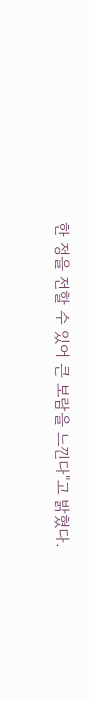한 정을 전할 수 있어 큰 보람을 느낀다"고 밝혔다.